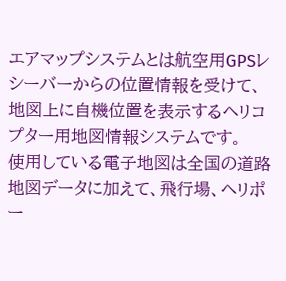エアマップシステムとは航空用GPSレシーバーからの位置情報を受けて、 地図上に自機位置を表示するヘリコプター用地図情報システムです。
使用している電子地図は全国の道路地図データに加えて、飛行場、ヘリポー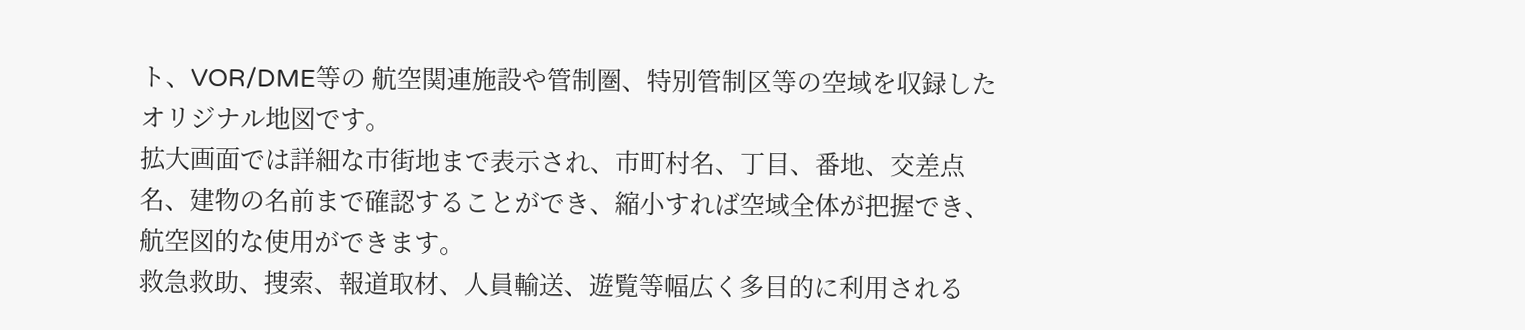ト、VOR/DME等の 航空関連施設や管制圏、特別管制区等の空域を収録したオリジナル地図です。
拡大画面では詳細な市街地まで表示され、市町村名、丁目、番地、交差点名、建物の名前まで確認することができ、縮小すれば空域全体が把握でき、航空図的な使用ができます。
救急救助、捜索、報道取材、人員輸送、遊覧等幅広く多目的に利用される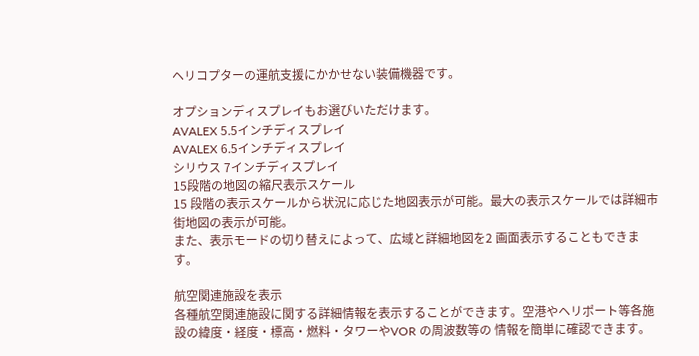ヘリコプターの運航支援にかかせない装備機器です。

オプションディスプレイもお選びいただけます。
AVALEX 5.5インチディスプレイ
AVALEX 6.5インチディスプレイ
シリウス 7インチディスプレイ
15段階の地図の縮尺表示スケール
15 段階の表示スケールから状況に応じた地図表示が可能。最大の表示スケールでは詳細市街地図の表示が可能。
また、表示モードの切り替えによって、広域と詳細地図を2 画面表示することもできます。

航空関連施設を表示
各種航空関連施設に関する詳細情報を表示することができます。空港やヘリポート等各施設の緯度・経度・標高・燃料・タワーやVOR の周波数等の 情報を簡単に確認できます。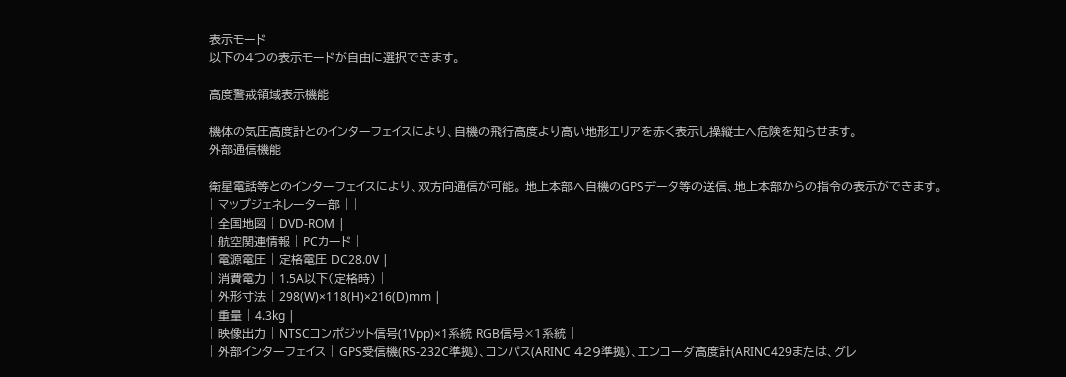表示モード
以下の4つの表示モードが自由に選択できます。

高度警戒領域表示機能

機体の気圧高度計とのインターフェイスにより、自機の飛行高度より高い地形エリアを赤く表示し操縦士へ危険を知らせます。
外部通信機能

衛星電話等とのインターフェイスにより、双方向通信が可能。 地上本部へ自機のGPSデータ等の送信、地上本部からの指令の表示ができます。
| マップジェネレーター部 | |
| 全国地図 | DVD-ROM |
| 航空関連情報 | PCカード |
| 電源電圧 | 定格電圧 DC28.0V |
| 消費電力 | 1.5A以下(定格時) |
| 外形寸法 | 298(W)×118(H)×216(D)mm |
| 重量 | 4.3kg |
| 映像出力 | NTSCコンポジット信号(1Vpp)×1系統 RGB信号×1系統 |
| 外部インターフェイス | GPS受信機(RS-232C準拠)、コンパス(ARINC 429準拠)、エンコーダ高度計(ARINC429または、グレ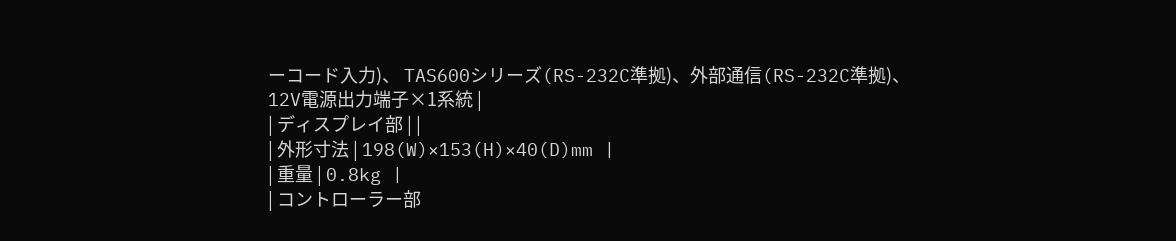ーコード入力)、 TAS600シリーズ(RS-232C準拠)、外部通信(RS-232C準拠)、12V電源出力端子×1系統 |
| ディスプレイ部 | |
| 外形寸法 | 198(W)×153(H)×40(D)mm |
| 重量 | 0.8kg |
| コントローラー部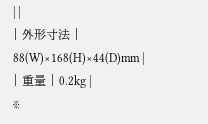| |
| 外形寸法 | 88(W)×168(H)×44(D)mm |
| 重量 | 0.2kg |
※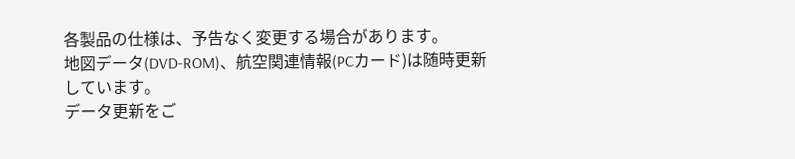各製品の仕様は、予告なく変更する場合があります。
地図データ(DVD-ROM)、航空関連情報(PCカード)は随時更新しています。
データ更新をご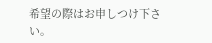希望の際はお申しつけ下さい。